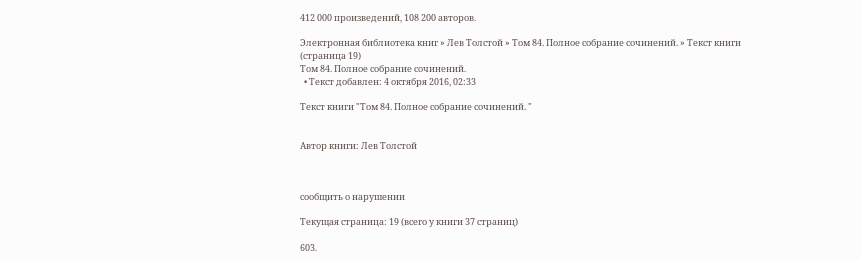412 000 произведений, 108 200 авторов.

Электронная библиотека книг » Лев Толстой » Том 84. Полное собрание сочинений. » Текст книги (страница 19)
Том 84. Полное собрание сочинений.
  • Текст добавлен: 4 октября 2016, 02:33

Текст книги "Том 84. Полное собрание сочинений. "


Автор книги: Лев Толстой



сообщить о нарушении

Текущая страница: 19 (всего у книги 37 страниц)

603.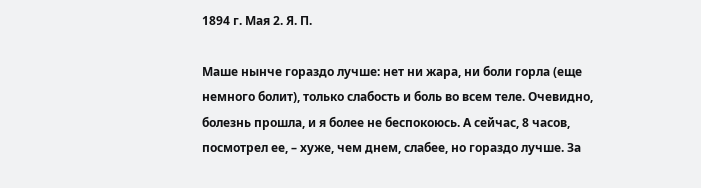1894 г. Мая 2. Я. П.

Маше нынче гораздо лучше: нет ни жара, ни боли горла (еще немного болит), только слабость и боль во всем теле. Очевидно, болезнь прошла, и я более не беспокоюсь. А сейчас, 8 часов, посмотрел ее, – хуже, чем днем, слабее, но гораздо лучше. За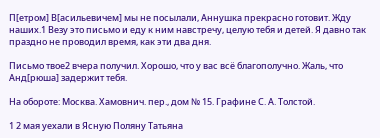П[етром] В[асильевичем] мы не посылали, Аннушка прекрасно готовит. Жду наших.1 Везу это письмо и еду к ним навстречу, целую тебя и детей. Я давно так праздно не проводил время, как эти два дня.

Письмо твое2 вчера получил. Хорошо, что у вас всё благополучно. Жаль, что Анд[рюша] задержит тебя.

На обороте: Москва. Хамовнич. пер., дом № 15. Графине С. А. Толстой.

1 2 мая уехали в Ясную Поляну Татьяна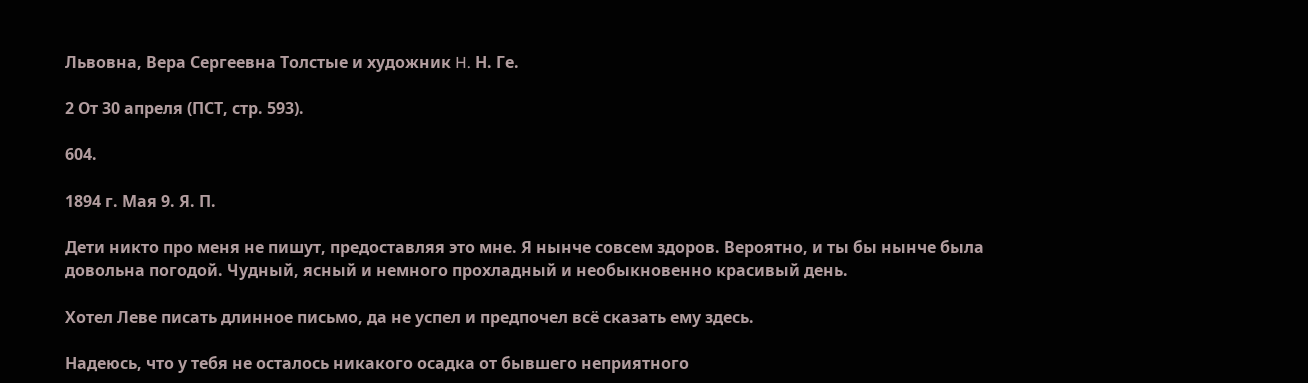Львовна, Вера Сергеевна Толстые и художник H. Н. Ге.

2 От 30 апреля (ПСТ, стр. 593).

604.

1894 г. Мая 9. Я. П.

Дети никто про меня не пишут, предоставляя это мне. Я нынче совсем здоров. Вероятно, и ты бы нынче была довольна погодой. Чудный, ясный и немного прохладный и необыкновенно красивый день.

Хотел Леве писать длинное письмо, да не успел и предпочел всё сказать ему здесь.

Надеюсь, что у тебя не осталось никакого осадка от бывшего неприятного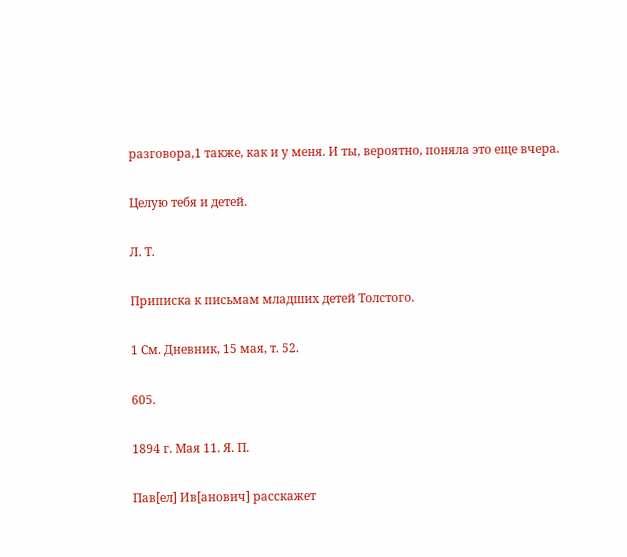разговора,1 также, как и у меня. И ты, вероятно, поняла это еще вчера.

Целую тебя и детей.

Л. Т.

Приписка к письмам младших детей Толстого.

1 См. Дневник, 15 мая, т. 52.

605.

1894 г. Мая 11. Я. П.

Пав[ел] Ив[анович] расскажет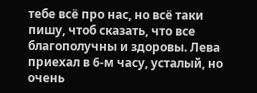тебе всё про нас, но всё таки пишу, чтоб сказать, что все благополучны и здоровы. Лева приехал в 6-м часу, усталый, но очень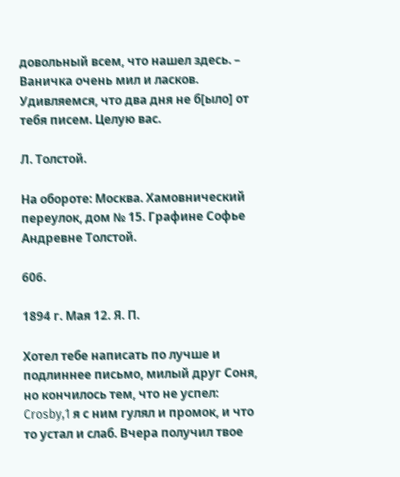довольный всем, что нашел здесь. – Ваничка очень мил и ласков. Удивляемся, что два дня не б[ыло] от тебя писем. Целую вас.

Л. Толстой.

На обороте: Москва. Хамовнический переулок, дом № 15. Графине Софье Андревне Толстой.

606.

1894 г. Мая 12. Я. П.

Хотел тебе написать по лучше и подлиннее письмо, милый друг Соня, но кончилось тем, что не успел: Crosby,1 я с ним гулял и промок, и что то устал и слаб. Вчера получил твое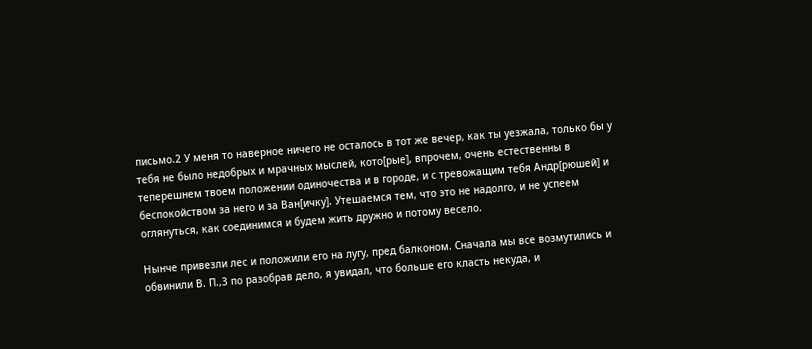письмо.2 У меня то наверное ничего не осталось в тот же вечер, как ты уезжала, только бы у тебя не было недобрых и мрачных мыслей, кото[рые], впрочем, очень естественны в теперешнем твоем положении одиночества и в городе, и с тревожащим тебя Андp[рюшей] и беспокойством за него и за Ван[ичку]. Утешаемся тем, что это не надолго, и не успеем оглянуться, как соединимся и будем жить дружно и потому весело.

Нынче привезли лес и положили его на лугу, пред балконом. Сначала мы все возмутились и обвинили В. П.,3 по разобрав дело, я увидал, что больше его класть некуда, и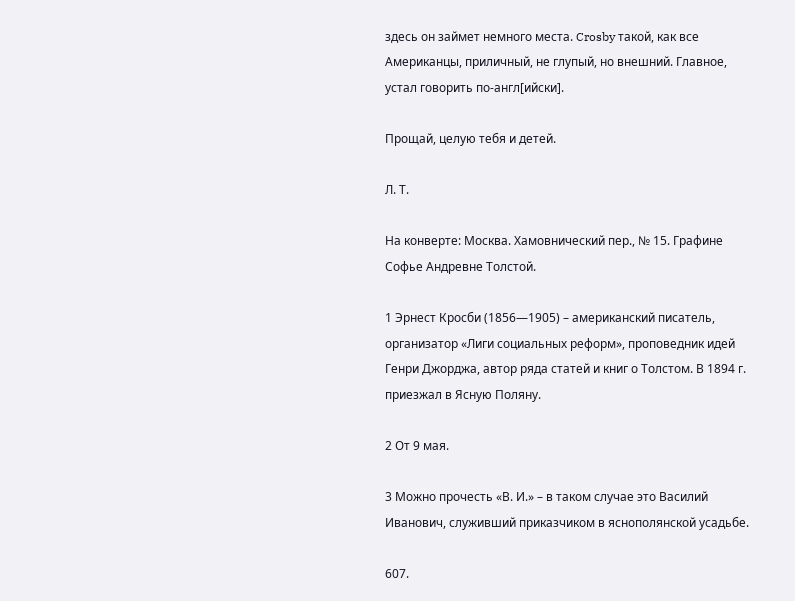здесь он займет немного места. Crosby такой, как все Американцы, приличный, не глупый, но внешний. Главное, устал говорить по-англ[ийски].

Прощай, целую тебя и детей.

Л. Т.

На конверте: Москва. Хамовнический пер., № 15. Графине Софье Андревне Толстой.

1 Эрнест Кросби (1856—1905) – американский писатель, организатор «Лиги социальных реформ», проповедник идей Генри Джорджа, автор ряда статей и книг о Толстом. В 1894 г. приезжал в Ясную Поляну.

2 От 9 мая.

3 Можно прочесть «В. И.» – в таком случае это Василий Иванович, служивший приказчиком в яснополянской усадьбе.

607.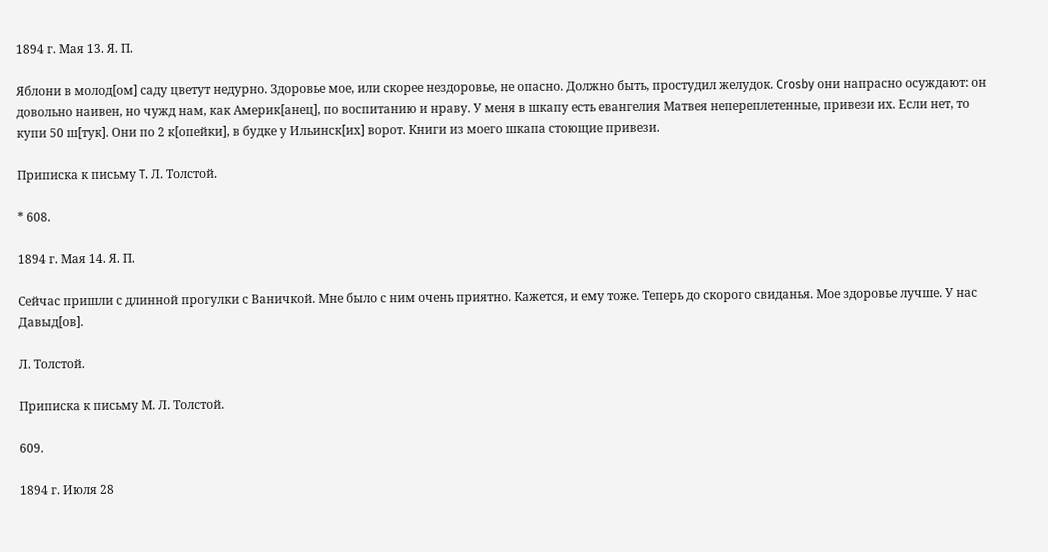1894 г. Мая 13. Я. П.

Яблони в молод[ом] саду цветут недурно. Здоровье мое, или скорее нездоровье, не опасно. Должно быть, простудил желудок. Crosby они напрасно осуждают: он довольно наивен, но чужд нам, как Америк[анец], по воспитанию и нраву. У меня в шкапу есть евангелия Матвея непереплетенные, привези их. Если нет, то купи 50 ш[тук]. Они по 2 к[опейки], в будке у Ильинск[их] ворот. Книги из моего шкапа стоющие привези.

Приписка к письму T. Л. Толстой.

* 608.

1894 г. Мая 14. Я. П.

Сейчас пришли с длинной прогулки с Ваничкой. Мне было с ним очень приятно. Кажется, и ему тоже. Теперь до скорого свиданья. Мое здоровье лучше. У нас Давыд[ов].

Л. Толстой.

Приписка к письму М. Л. Толстой.

609.

1894 г. Июля 28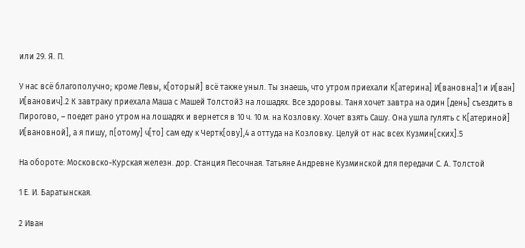или 29. Я. П.

У нас всё благополучно; кроме Левы, к[оторый] всё также уныл. Ты знаешь, что утром приехали К[атерина] И[вановна]1 и И[ван] И[ванович].2 К завтраку приехала Маша с Машей Толстой3 на лошадях. Все здоровы. Таня хочет завтра на один [день] съездить в Пирогово, – поедет рано утром на лошадях и вернется в 10 ч. 10 м. на Козловку. Хочет взять Сашу. Она ушла гулять с К[атериной] И[вановной], а я пишу, п[отому] ч[то] сам еду к Чертк[ову],4 а оттуда на Козловку. Целуй от нас всех Кузмин[ских].5

На обороте: Московско-Курская железн. дор. Станция Песочная. Татьяне Андревне Кузминской для передачи С. А. Толстой

1 Е. И. Баратынская.

2 Иван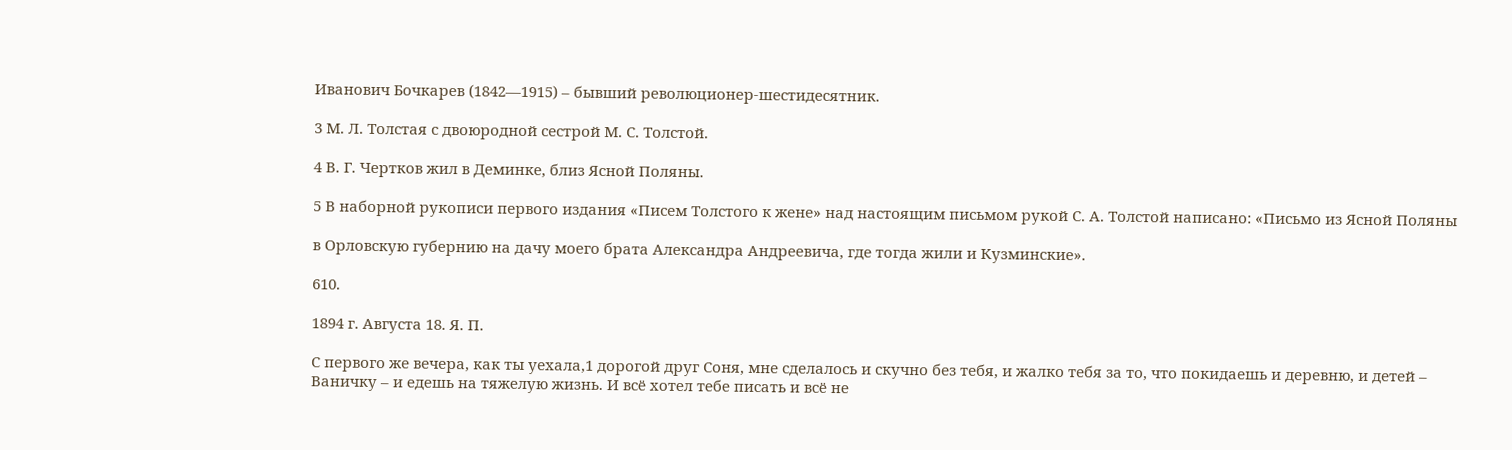Иванович Бочкарев (1842—1915) – бывший революционер-шестидесятник.

3 М. Л. Толстая с двоюродной сестрой М. С. Толстой.

4 В. Г. Чертков жил в Деминке, близ Ясной Поляны.

5 В наборной рукописи первого издания «Писем Толстого к жене» над настоящим письмом рукой С. А. Толстой написано: «Письмо из Ясной Поляны

в Орловскую губернию на дачу моего брата Александра Андреевича, где тогда жили и Кузминские».

610.

1894 г. Августа 18. Я. П.

С первого же вечера, как ты уехала,1 дорогой друг Соня, мне сделалось и скучно без тебя, и жалко тебя за то, что покидаешь и деревню, и детей – Ваничку – и едешь на тяжелую жизнь. И всё хотел тебе писать и всё не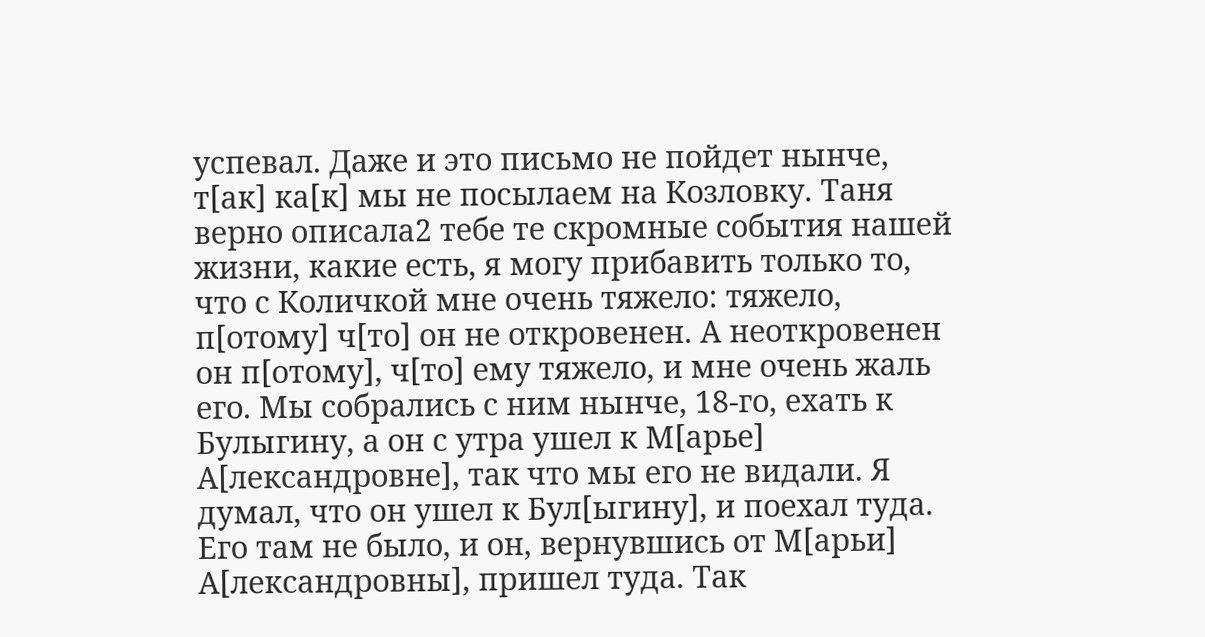успевал. Даже и это письмо не пойдет нынче, т[ак] ка[к] мы не посылаем на Козловку. Таня верно описала2 тебе те скромные события нашей жизни, какие есть, я могу прибавить только то, что с Количкой мне очень тяжело: тяжело, п[отому] ч[то] он не откровенен. А неоткровенен он п[отому], ч[то] ему тяжело, и мне очень жаль его. Мы собрались с ним нынче, 18-го, ехать к Булыгину, а он с утра ушел к М[арье] А[лександровне], так что мы его не видали. Я думал, что он ушел к Бул[ыгину], и поехал туда. Его там не было, и он, вернувшись от М[арьи] А[лександровны], пришел туда. Так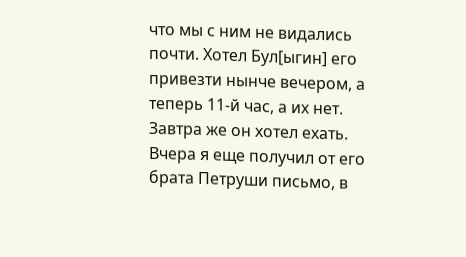что мы с ним не видались почти. Хотел Бул[ыгин] его привезти нынче вечером, а теперь 11-й час, а их нет. Завтра же он хотел ехать. Вчера я еще получил от его брата Петруши письмо, в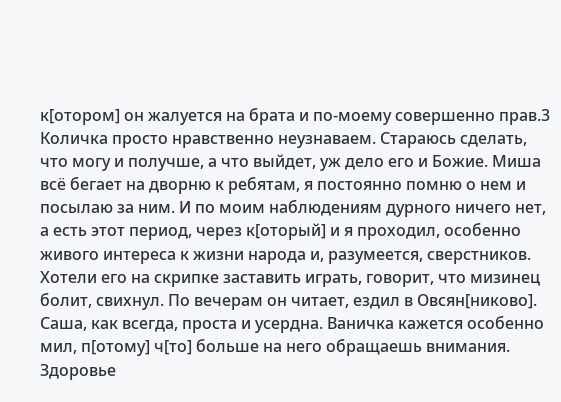к[отором] он жалуется на брата и по-моему совершенно прав.3 Количка просто нравственно неузнаваем. Стараюсь сделать, что могу и получше, а что выйдет, уж дело его и Божие. Миша всё бегает на дворню к ребятам, я постоянно помню о нем и посылаю за ним. И по моим наблюдениям дурного ничего нет, а есть этот период, через к[оторый] и я проходил, особенно живого интереса к жизни народа и, разумеется, сверстников. Хотели его на скрипке заставить играть, говорит, что мизинец болит, свихнул. По вечерам он читает, ездил в Овсян[никово]. Саша, как всегда, проста и усердна. Ваничка кажется особенно мил, п[отому] ч[то] больше на него обращаешь внимания. Здоровье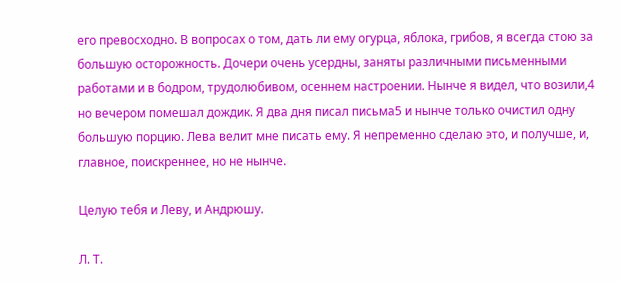его превосходно. В вопросах о том, дать ли ему огурца, яблока, грибов, я всегда стою за большую осторожность. Дочери очень усердны, заняты различными письменными работами и в бодром, трудолюбивом, осеннем настроении. Нынче я видел, что возили,4 но вечером помешал дождик. Я два дня писал письма5 и нынче только очистил одну большую порцию. Лева велит мне писать ему. Я непременно сделаю это, и получше, и, главное, поискреннее, но не нынче.

Целую тебя и Леву, и Андрюшу.

Л. Т.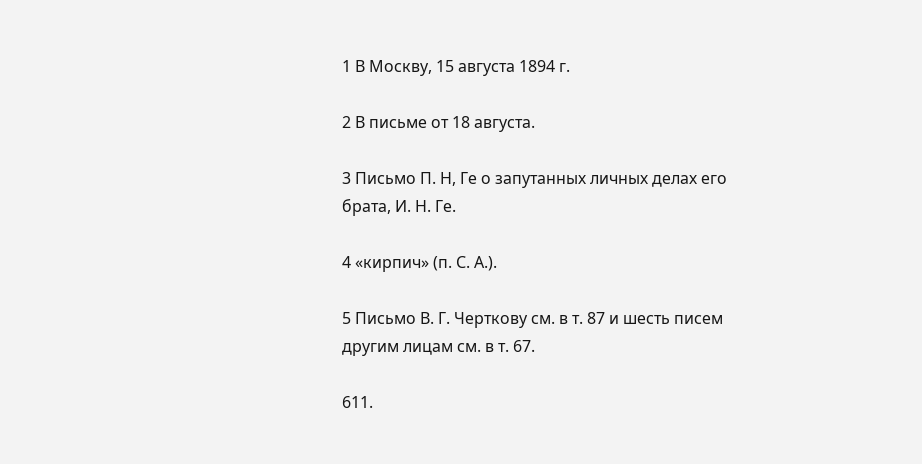1 В Москву, 15 августа 1894 г.

2 В письме от 18 августа.

3 Письмо П. Н, Ге о запутанных личных делах его брата, И. Н. Ге.

4 «кирпич» (п. С. А.).

5 Письмо В. Г. Черткову см. в т. 87 и шесть писем другим лицам см. в т. 67.

611.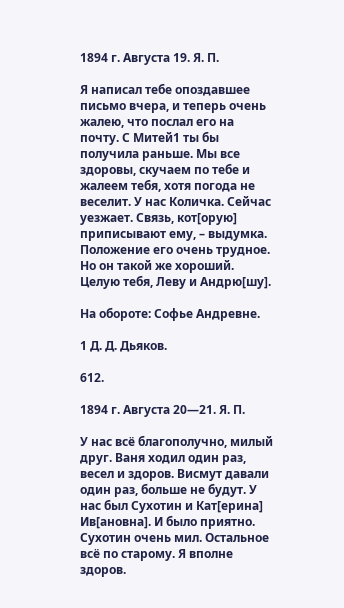1894 г. Августа 19. Я. П.

Я написал тебе опоздавшее письмо вчера, и теперь очень жалею, что послал его на почту. С Митей1 ты бы получила раньше. Мы все здоровы, скучаем по тебе и жалеем тебя, хотя погода не веселит. У нас Количка. Сейчас уезжает. Связь, кот[орую] приписывают ему, – выдумка. Положение его очень трудное. Но он такой же хороший. Целую тебя, Леву и Андрю[шу].

На обороте: Софье Андревне.

1 Д. Д. Дьяков.

612.

1894 г. Августа 20—21. Я. П.

У нас всё благополучно, милый друг. Ваня ходил один раз, весел и здоров. Висмут давали один раз, больше не будут. У нас был Сухотин и Кат[ерина] Ив[ановна]. И было приятно. Сухотин очень мил. Остальное всё по старому. Я вполне здоров.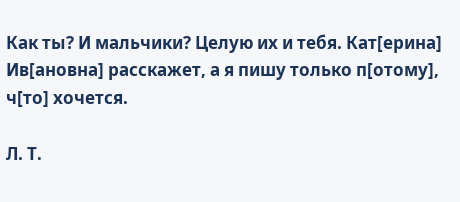Как ты? И мальчики? Целую их и тебя. Кат[ерина] Ив[ановна] расскажет, а я пишу только п[отому], ч[то] хочется.

Л. Т.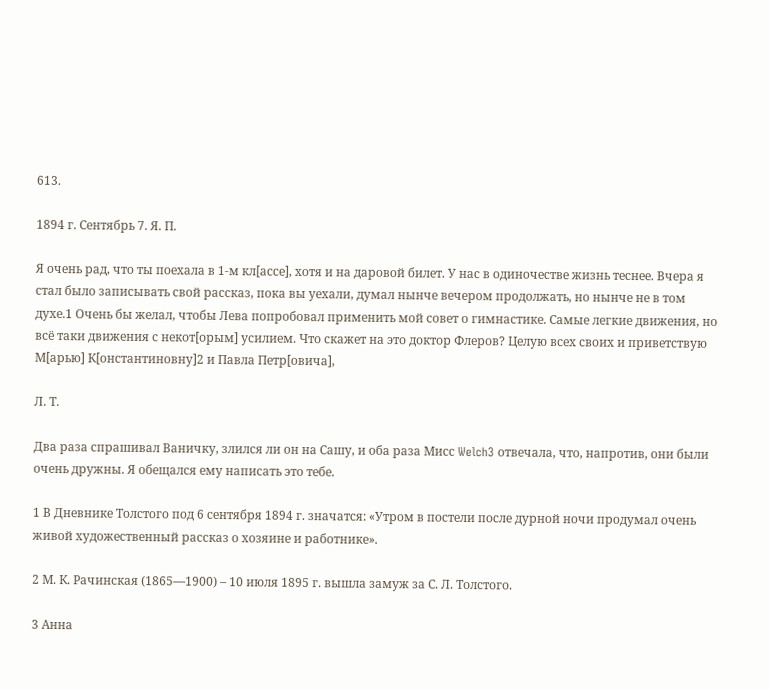613.

1894 г. Сентябрь 7. Я. П.

Я очень рад, что ты поехала в 1-м кл[ассе], хотя и на даровой билет. У нас в одиночестве жизнь теснее. Вчера я стал было записывать свой рассказ, пока вы уехали, думал нынче вечером продолжать, но нынче не в том духе.1 Очень бы желал, чтобы Лева попробовал применить мой совет о гимнастике. Самые легкие движения, но всё таки движения с некот[орым] усилием. Что скажет на это доктор Флеров? Целую всех своих и приветствую М[арью] К[онстантиновну]2 и Павла Петр[овича],

Л. Т.

Два раза спрашивал Ваничку, злился ли он на Сашу, и оба раза Мисс Welch3 отвечала, что, напротив, они были очень дружны. Я обещался ему написать это тебе.

1 В Дневнике Толстого под 6 сентября 1894 г. значатся: «Утром в постели после дурной ночи продумал очень живой художественный рассказ о хозяине и работнике».

2 М. К. Рачинская (1865—1900) – 10 июля 1895 г. вышла замуж за С. Л. Толстого.

3 Анна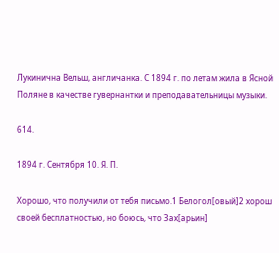Лукинична Вельш, англичанка. С 1894 г. по летам жила в Ясной Поляне в качестве гувернантки и преподавательницы музыки.

614.

1894 г. Сентября 10. Я. П.

Хорошо, что получили от тебя письмо.1 Белогол[овый]2 хорош своей бесплатностью, но боюсь, что Зах[арьин]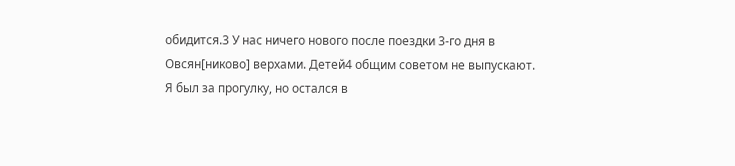обидится.3 У нас ничего нового после поездки 3-го дня в Овсян[никово] верхами. Детей4 общим советом не выпускают. Я был за прогулку, но остался в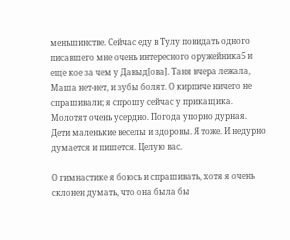меньшинстве. Сейчас еду в Тулу повидать одного писавшего мне очень интересного оружейника5 и еще кое за чем у Давыд[ова]. Таня вчера лежала, Маша нет-нет, и зубы болят. О кирпиче ничего не спрашивали; я спрошу сейчас у прикащика. Молотят очень усердно. Погода упорно дурная. Дети маленькие веселы и здоровы. Я тоже. И недурно думается и пишется. Целую вас.

О гимнастике я боюсь и спрашивать, хотя я очень склонен думать, что она была бы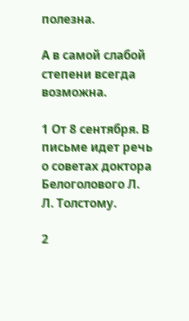полезна.

А в самой слабой степени всегда возможна.

1 От 8 сентября. В письме идет речь о советах доктора Белоголового Л. Л. Толстому.

2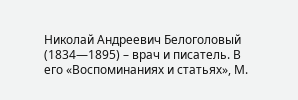Николай Андреевич Белоголовый (1834—1895) – врач и писатель. В его «Воспоминаниях и статьях», М.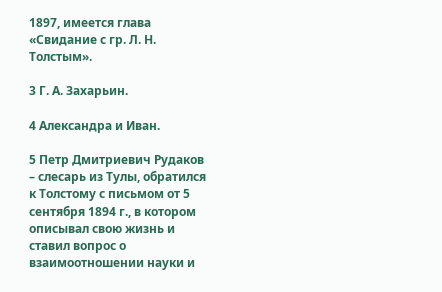1897, имеется глава «Свидание с гр. Л. Н. Толстым».

3 Г. А. Захарьин.

4 Александра и Иван.

5 Петр Дмитриевич Рудаков – слесарь из Тулы, обратился к Толстому с письмом от 5 сентября 1894 г., в котором описывал свою жизнь и ставил вопрос о взаимоотношении науки и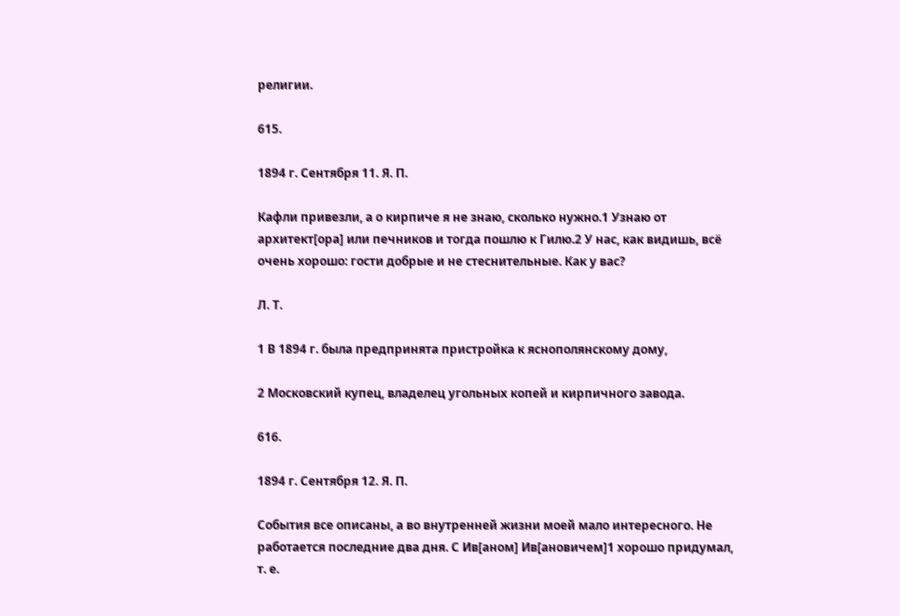религии.

615.

1894 г. Сентября 11. Я. П.

Кафли привезли, а о кирпиче я не знаю, сколько нужно.1 Узнаю от архитект[ора] или печников и тогда пошлю к Гилю.2 У нас, как видишь, всё очень хорошо: гости добрые и не стеснительные. Как у вас?

Л. Т.

1 В 1894 г. была предпринята пристройка к яснополянскому дому,

2 Московский купец, владелец угольных копей и кирпичного завода.

616.

1894 г. Сентября 12. Я. П.

События все описаны, а во внутренней жизни моей мало интересного. Не работается последние два дня. С Ив[аном] Ив[ановичем]1 хорошо придумал, т. е.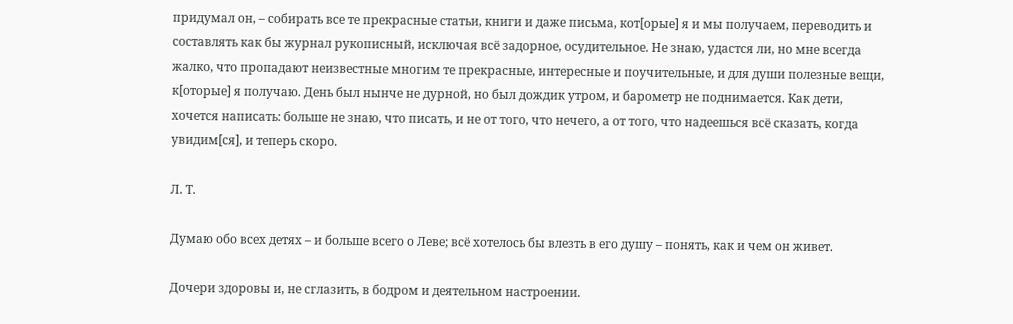придумал он, – собирать все те прекрасные статьи, книги и даже письма, кот[орые] я и мы получаем, переводить и составлять как бы журнал рукописный, исключая всё задорное, осудительное. Не знаю, удастся ли, но мне всегда жалко, что пропадают неизвестные многим те прекрасные, интересные и поучительные, и для души полезные вещи, к[оторые] я получаю. День был нынче не дурной, но был дождик утром, и барометр не поднимается. Как дети, хочется написать: больше не знаю, что писать, и не от того, что нечего, а от того, что надеешься всё сказать, когда увидим[ся], и теперь скоро.

Л. Т.

Думаю обо всех детях – и больше всего о Леве; всё хотелось бы влезть в его душу – понять, как и чем он живет.

Дочери здоровы и, не сглазить, в бодром и деятельном настроении.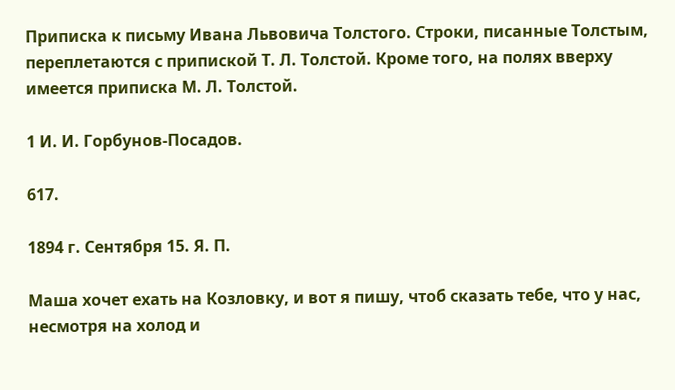Приписка к письму Ивана Львовича Толстого. Строки, писанные Толстым, переплетаются с припиской Т. Л. Толстой. Кроме того, на полях вверху имеется приписка М. Л. Толстой.

1 И. И. Горбунов-Посадов.

617.

1894 г. Сентября 15. Я. П.

Маша хочет ехать на Козловку, и вот я пишу, чтоб сказать тебе, что у нас, несмотря на холод и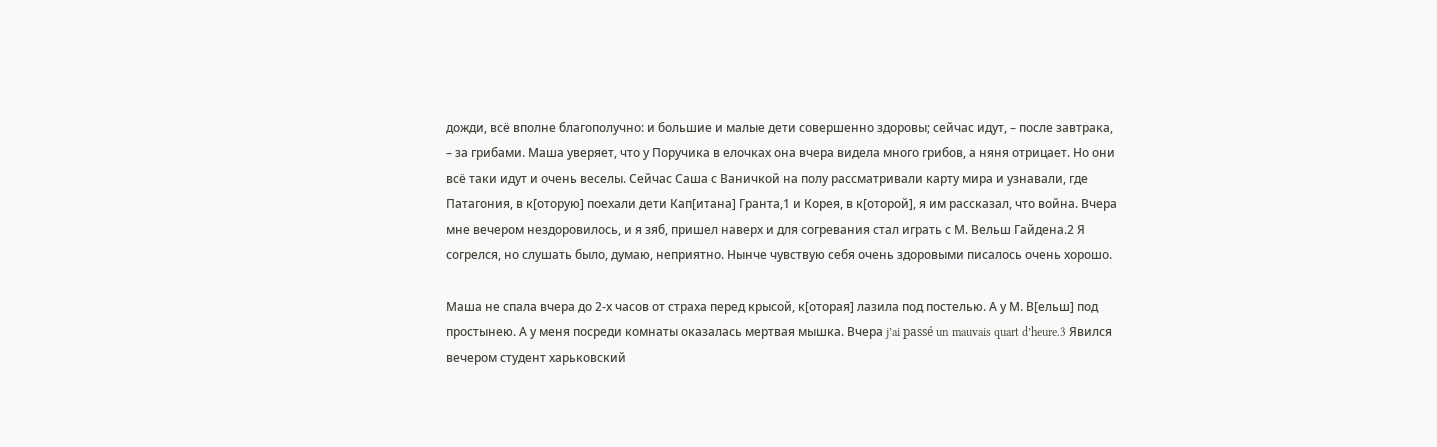дожди, всё вполне благополучно: и большие и малые дети совершенно здоровы; сейчас идут, – после завтрака, – за грибами. Маша уверяет, что у Поручика в елочках она вчера видела много грибов, а няня отрицает. Но они всё таки идут и очень веселы. Сейчас Саша с Ваничкой на полу рассматривали карту мира и узнавали, где Патагония, в к[оторую] поехали дети Кап[итана] Гранта,1 и Корея, в к[оторой], я им рассказал, что война. Вчера мне вечером нездоровилось, и я зяб, пришел наверх и для согревания стал играть с М. Вельш Гайдена.2 Я согрелся, но слушать было, думаю, неприятно. Нынче чувствую себя очень здоровыми писалось очень хорошо.

Маша не спала вчера до 2-х часов от страха перед крысой, к[оторая] лазила под постелью. А у М. В[ельш] под простынею. А у меня посреди комнаты оказалась мертвая мышка. Вчера j’ai passé un mauvais quart d’heure.3 Явился вечером студент харьковский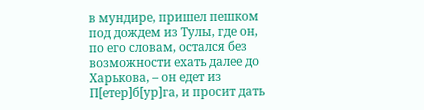в мундире, пришел пешком под дождем из Тулы, где он, по его словам, остался без возможности ехать далее до Харькова, – он едет из П[етер]б[ур]га, и просит дать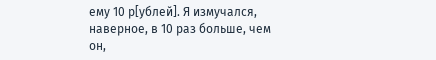ему 10 р[ублей]. Я измучался, наверное, в 10 paз больше, чем он,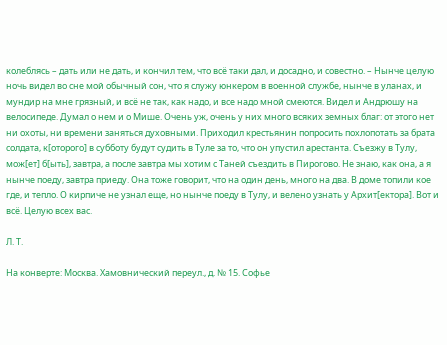колеблясь – дать или не дать, и кончил тем, что всё таки дал, и досадно, и совестно. – Нынче целую ночь видел во сне мой обычный сон, что я служу юнкером в военной службе, нынче в уланах, и мундир на мне грязный, и всё не так, как надо, и все надо мной смеются. Видел и Андрюшу на велосипеде. Думал о нем и о Мише. Очень уж, очень у них много всяких земных благ: от этого нет ни охоты, ни времени заняться духовными. Приходил крестьянин попросить похлопотать за брата солдата, к[оторого] в субботу будут судить в Туле за то, что он упустил арестанта. Съезжу в Тулу, мож[ет] б[ыть], завтра, а после завтра мы хотим с Таней съездить в Пирогово. Не знаю, как она, а я нынче поеду, завтра приеду. Она тоже говорит, что на один день, много на два. В доме топили кое где, и тепло. О кирпиче не узнал еще, но нынче поеду в Тулу, и велено узнать у Архит[ектора]. Вот и всё. Целую всех вас.

Л. Т.

На конверте: Москва. Хамовнический переул., д. № 15. Софье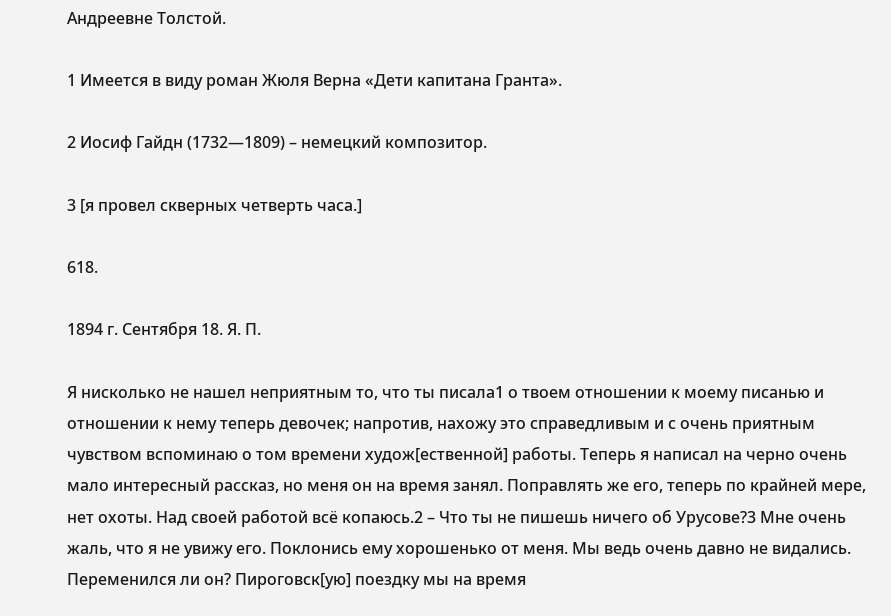Андреевне Толстой.

1 Имеется в виду роман Жюля Верна «Дети капитана Гранта».

2 Иосиф Гайдн (1732—1809) – немецкий композитор.

3 [я провел скверных четверть часа.]

618.

1894 г. Сентября 18. Я. П.

Я нисколько не нашел неприятным то, что ты писала1 о твоем отношении к моему писанью и отношении к нему теперь девочек; напротив, нахожу это справедливым и с очень приятным чувством вспоминаю о том времени худож[ественной] работы. Теперь я написал на черно очень мало интересный рассказ, но меня он на время занял. Поправлять же его, теперь по крайней мере, нет охоты. Над своей работой всё копаюсь.2 – Что ты не пишешь ничего об Урусове?3 Мне очень жаль, что я не увижу его. Поклонись ему хорошенько от меня. Мы ведь очень давно не видались. Переменился ли он? Пироговск[ую] поездку мы на время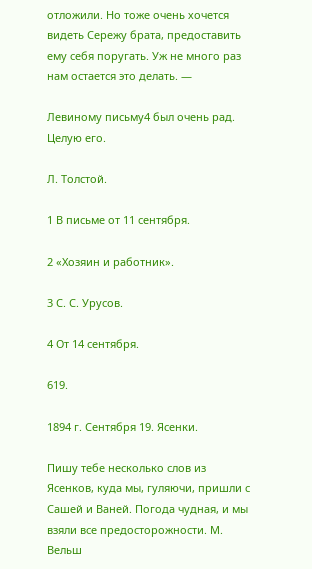отложили. Но тоже очень хочется видеть Сережу брата, предоставить ему себя поругать. Уж не много раз нам остается это делать. —

Левиному письму4 был очень рад. Целую его.

Л. Толстой.

1 В письме от 11 сентября.

2 «Хозяин и работник».

3 С. С. Урусов.

4 От 14 сентября.

619.

1894 г. Сентября 19. Ясенки.

Пишу тебе несколько слов из Ясенков, куда мы, гуляючи, пришли с Сашей и Ваней. Погода чудная, и мы взяли все предосторожности. М. Вельш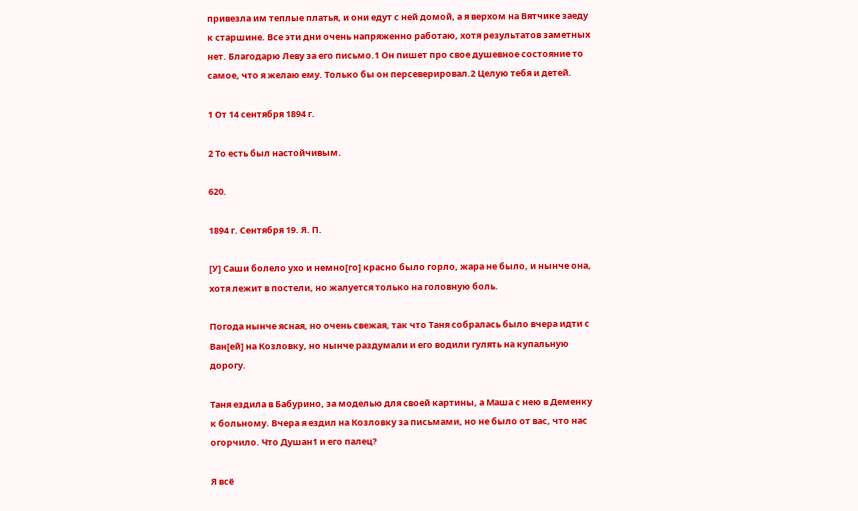привезла им теплые платья, и они едут с ней домой, а я верхом на Вятчике заеду к старшине. Все эти дни очень напряженно работаю, хотя результатов заметных нет. Благодарю Леву за его письмо.1 Он пишет про свое душевное состояние то самое, что я желаю ему. Только бы он персеверировал.2 Целую тебя и детей.

1 От 14 сентября 1894 г.

2 То есть был настойчивым.

620.

1894 г. Сентября 19. Я. П.

[У] Саши болело ухо и немно[го] красно было горло, жара не было, и нынче она, хотя лежит в постели, но жалуется только на головную боль.

Погода нынче ясная, но очень свежая, так что Таня собралась было вчера идти с Ван[ей] на Козловку, но нынче раздумали и его водили гулять на купальную дорогу.

Таня ездила в Бабурино, за моделью для своей картины, а Маша с нею в Деменку к больному. Вчера я ездил на Козловку за письмами, но не было от вас, что нас огорчило. Что Душан1 и его палец?

Я всё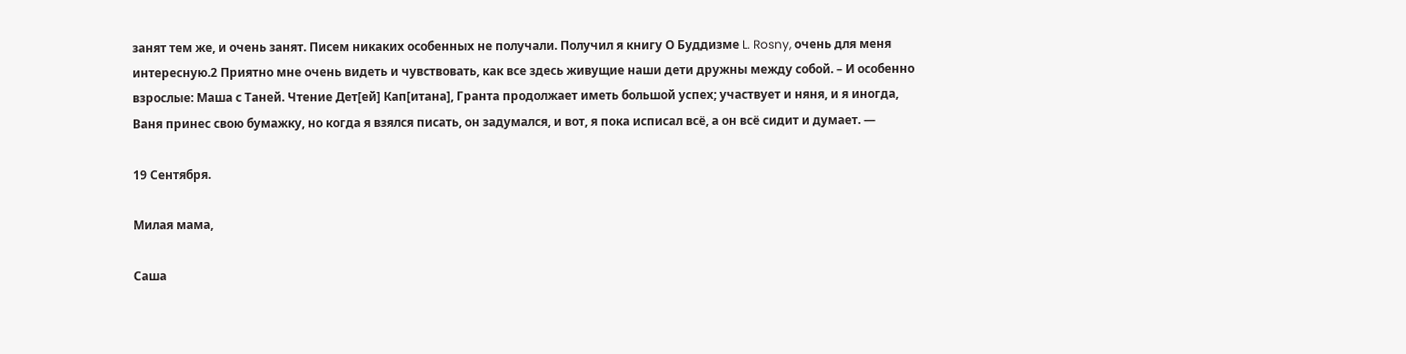занят тем же, и очень занят. Писем никаких особенных не получали. Получил я книгу О Буддизме L. Rosny, очень для меня интересную.2 Приятно мне очень видеть и чувствовать, как все здесь живущие наши дети дружны между собой. – И особенно взрослые: Маша с Таней. Чтение Дет[ей] Кап[итана], Гранта продолжает иметь большой успех; участвует и няня, и я иногда, Ваня принес свою бумажку, но когда я взялся писать, он задумался, и вот, я пока исписал всё, а он всё сидит и думает. —

19 Сентября.

Милая мама,

Саша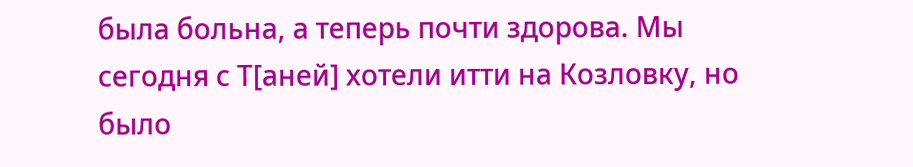была больна, а теперь почти здорова. Мы сегодня с Т[аней] хотели итти на Козловку, но было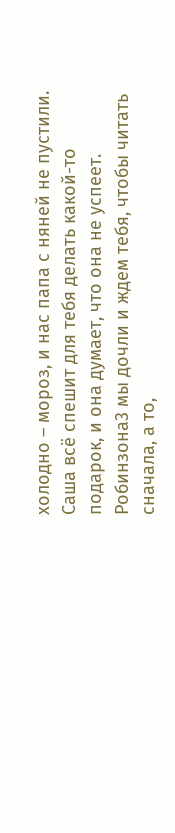холодно – мороз, и нас папа с няней не пустили. Саша всё спешит для тебя делать какой-то подарок, и она думает, что она не успеет. Робинзона3 мы дочли и ждем тебя, чтобы читать сначала, а то,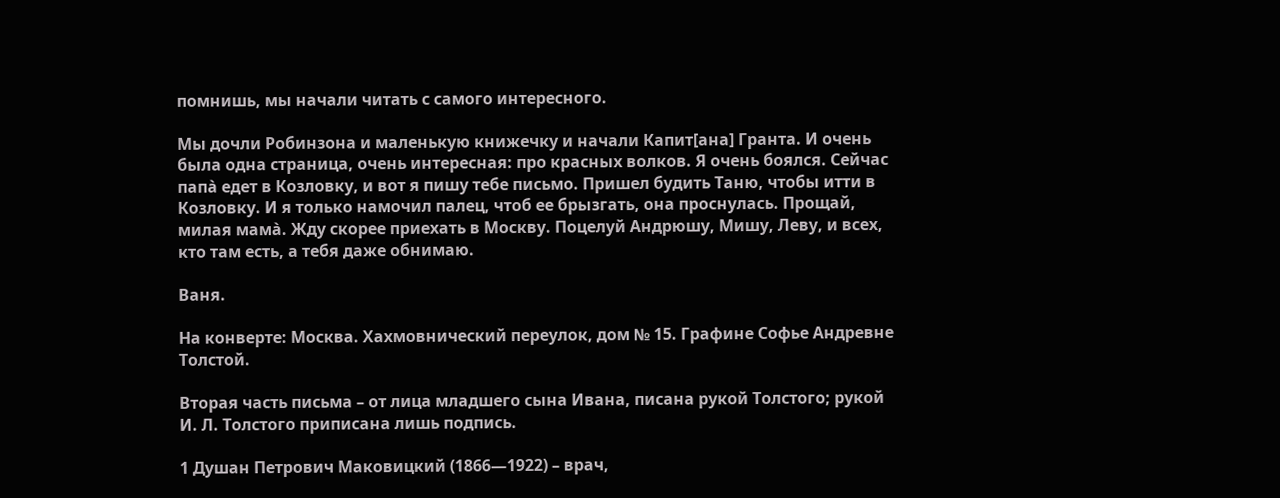помнишь, мы начали читать с самого интересного.

Мы дочли Робинзона и маленькую книжечку и начали Капит[ана] Гранта. И очень была одна страница, очень интересная: про красных волков. Я очень боялся. Сейчас папà едет в Козловку, и вот я пишу тебе письмо. Пришел будить Таню, чтобы итти в Козловку. И я только намочил палец, чтоб ее брызгать, она проснулась. Прощай, милая мамà. Жду скорее приехать в Москву. Поцелуй Андрюшу, Мишу, Леву, и всех, кто там есть, а тебя даже обнимаю.

Ваня.

На конверте: Москва. Хахмовнический переулок, дом № 15. Графине Софье Андревне Толстой.

Вторая часть письма – от лица младшего сына Ивана, писана рукой Толстого; рукой И. Л. Толстого приписана лишь подпись.

1 Душан Петрович Маковицкий (1866—1922) – врач,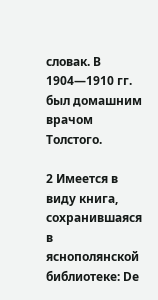словак. В 1904—1910 гг. был домашним врачом Толстого.

2 Имеется в виду книга, сохранившаяся в яснополянской библиотеке: De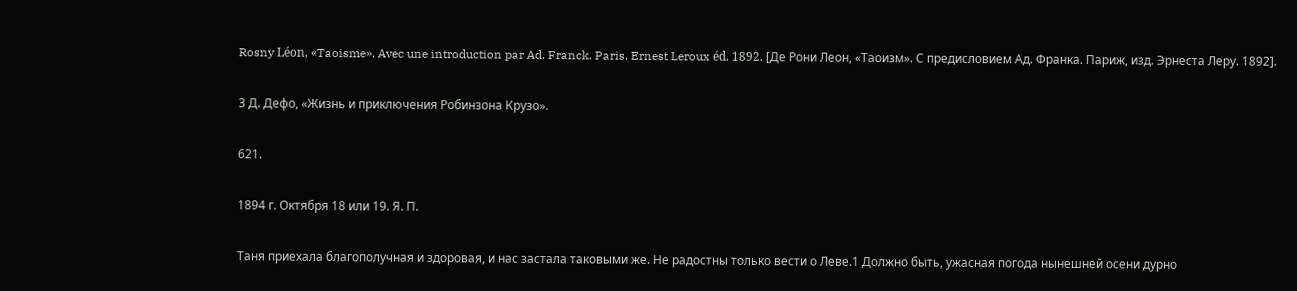Rosny Léon, «Taoisme». Avec une introduction par Ad. Franck. Paris. Ernest Leroux éd. 1892. [Де Рони Леон, «Таоизм». С предисловием Ад. Франка. Париж, изд. Эрнеста Леру. 1892].

3 Д. Дефо, «Жизнь и приключения Робинзона Крузо».

621.

1894 г. Октября 18 или 19. Я. П.

Таня приехала благополучная и здоровая, и нас застала таковыми же. Hе радостны только вести о Леве.1 Должно быть, ужасная погода нынешней осени дурно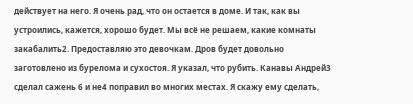действует на него. Я очень рад, что он остается в доме. И так, как вы устроились, кажется, хорошо будет. Мы всё не решаем, какие комнаты закабалить2. Предоставляю это девочкам. Дров будет довольно заготовлено из бурелома и сухостоя. Я указал, что рубить. Канавы Андрей3 сделал сажень 6 и не4 поправил во многих местах. Я скажу ему сделать,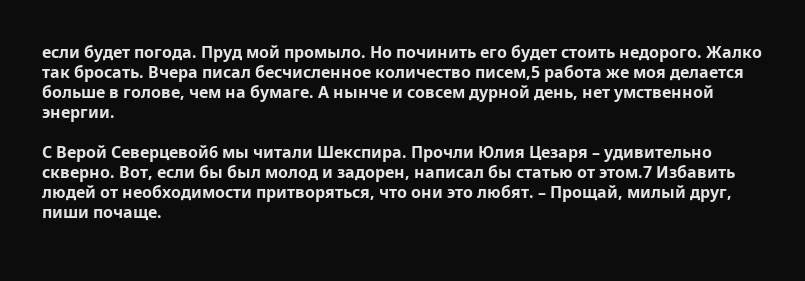если будет погода. Пруд мой промыло. Но починить его будет стоить недорого. Жалко так бросать. Вчера писал бесчисленное количество писем,5 работа же моя делается больше в голове, чем на бумаге. А нынче и совсем дурной день, нет умственной энергии.

С Верой Северцевой6 мы читали Шекспира. Прочли Юлия Цезаря – удивительно скверно. Вот, если бы был молод и задорен, написал бы статью от этом.7 Избавить людей от необходимости притворяться, что они это любят. – Прощай, милый друг, пиши почаще.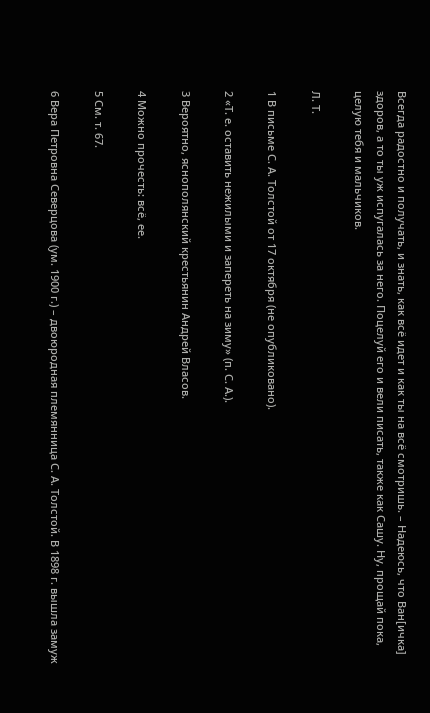Всегда радостно и получать, и знать, как всё идет и как ты на всё смотришь. – Надеюсь, что Ван[ичка] здоров, а то ты уж испугалась за него. Поцелуй его и вели писать, также как Сашу. Ну, прощай пока, целую тебя и мальчиков.

Л. Т.

1 В письме С. А. Толстой от 17 октября (не опубликовано).

2 «Т. е. оставить нежилыми и запереть на зиму» (п. С. А.).

3 Вероятно, яснополянский крестьянин Андрей Власов.

4 Можно прочесть: всё, ее.

5 См. т. 67.

6 Вера Петровна Северцова (ум. 1900 г.) – двоюродная племянница С. А. Толстой. В 1898 г. вышла замуж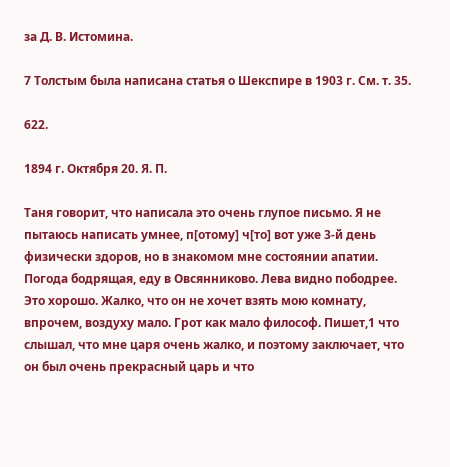за Д. В. Истомина.

7 Толстым была написана статья о Шекспире в 1903 г. См. т. 35.

622.

1894 г. Октября 20. Я. П.

Таня говорит, что написала это очень глупое письмо. Я не пытаюсь написать умнее, п[отому] ч[то] вот уже 3-й день физически здоров, но в знакомом мне состоянии апатии. Погода бодрящая, еду в Овсянниково. Лева видно пободрее. Это хорошо. Жалко, что он не хочет взять мою комнату, впрочем, воздуху мало. Грот как мало философ. Пишет,1 что слышал, что мне царя очень жалко, и поэтому заключает, что он был очень прекрасный царь и что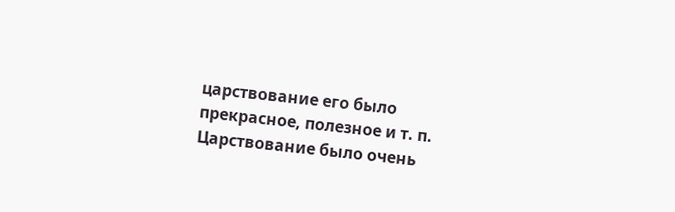царствование его было прекрасное, полезное и т. п. Царствование было очень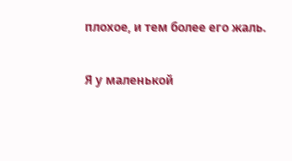плохое, и тем более его жаль.

Я у маленькой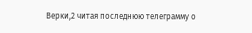Верки,2 читая последнюю телеграмму о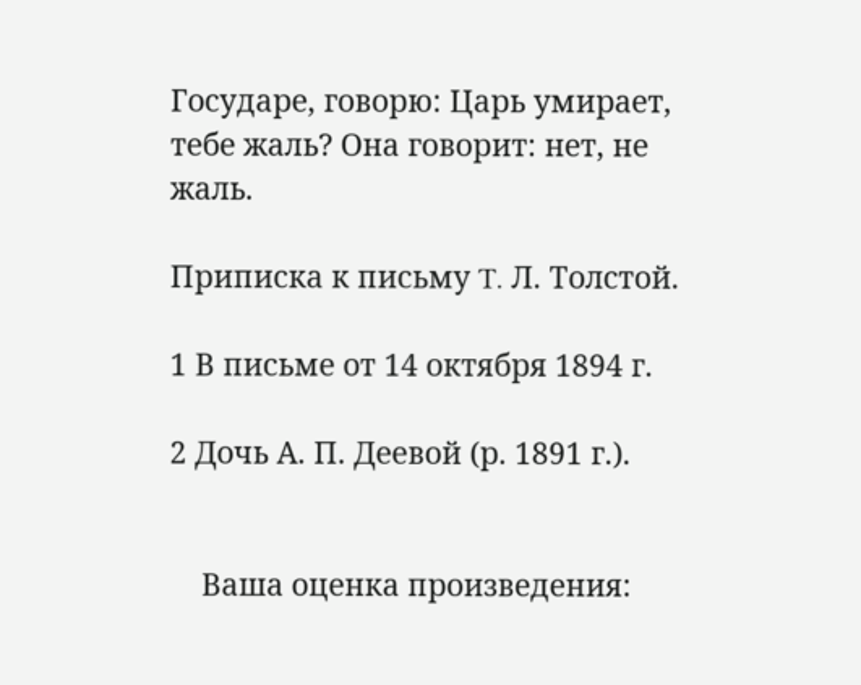Государе, говорю: Царь умирает, тебе жаль? Она говорит: нет, не жаль.

Приписка к письму T. Л. Толстой.

1 В письме от 14 октября 1894 г.

2 Дочь А. П. Деевой (р. 1891 г.).


    Ваша оценка произведения: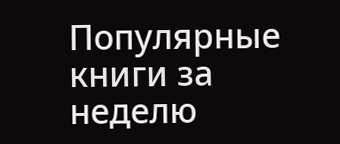Популярные книги за неделю